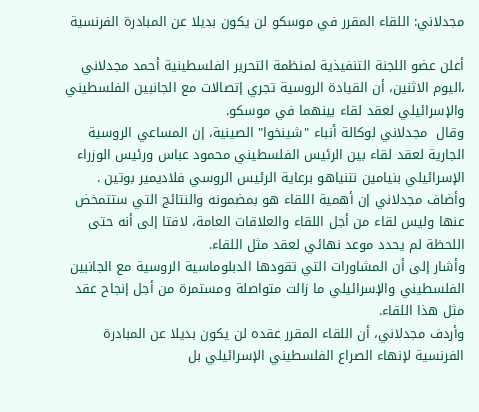مجدلاني: اللقاء المقرر في موسكو لن يكون بديلا عن المبادرة الفرنسية

أعلن عضو اللجنة التنفيذية لمنظمة التحرير الفلسطينية أحمد مجدلاني ،اليوم الاثنين، أن القيادة الروسية تجري إتصالات مع الجانبين الفلسطيني والإسرائيلي لعقد لقاء بينهما في موسكو.
وقال  مجدلاني لوكالة أنباء "شينخوا" الصينية، إن المساعي الروسية الجارية لعقد لقاء بين الرئيس الفلسطيني محمود عباس ورئيس الوزراء الإسرائيلي بنيامين نتنياهو برعاية الرئيس الروسي فلاديمير بوتين .
وأضاف مجدلاني إن أهمية اللقاء هو بمضمونه والنتائج التي ستتمخض عنها وليس لقاء من أجل اللقاء والعلاقات العامة، لافتا إلى أنه حتى اللحظة لم يحدد موعد نهائي لعقد مثل اللقاء.
وأشار إلى أن المشاورات التي تقودها الدبلوماسية الروسية مع الجانبين الفلسطيني والإسرائيلي ما زالت متواصلة ومستمرة من أجل إنجاح عقد مثل هذا اللقاء.
وأردف مجدلاني، أن اللقاء المقرر عقده لن يكون بديلا عن المبادرة الفرنسية لإنهاء الصراع الفلسطيني الإسرائيلي بل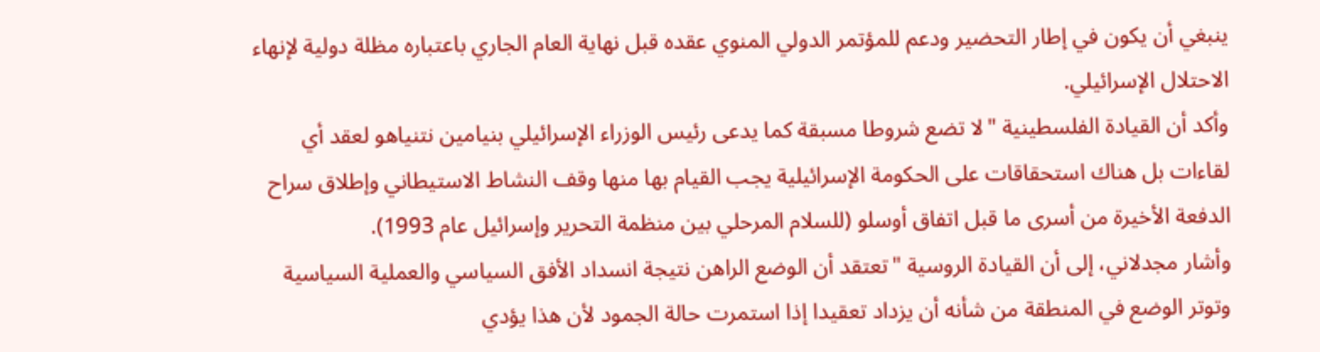ينبغي أن يكون في إطار التحضير ودعم للمؤتمر الدولي المنوي عقده قبل نهاية العام الجاري باعتباره مظلة دولية لإنهاء الاحتلال الإسرائيلي.
وأكد أن القيادة الفلسطينية "لا تضع شروطا مسبقة كما يدعى رئيس الوزراء الإسرائيلي بنيامين نتنياهو لعقد أي لقاءات بل هناك استحقاقات على الحكومة الإسرائيلية يجب القيام بها منها وقف النشاط الاستيطاني وإطلاق سراح الدفعة الأخيرة من أسرى ما قبل اتفاق أوسلو (للسلام المرحلي بين منظمة التحرير وإسرائيل عام 1993).
وأشار مجدلاني، إلى أن القيادة الروسية "تعتقد أن الوضع الراهن نتيجة انسداد الأفق السياسي والعملية السياسية وتوتر الوضع في المنطقة من شأنه أن يزداد تعقيدا إذا استمرت حالة الجمود لأن هذا يؤدي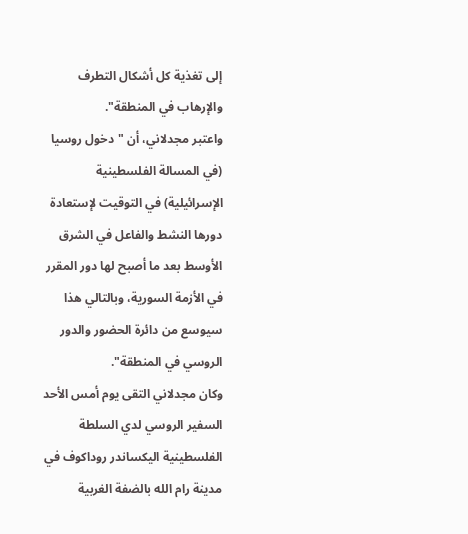إلى تغذية كل أشكال التطرف والإرهاب في المنطقة".
واعتبر مجدلاني، أن "دخول روسيا (في المسالة الفلسطينية الإسرائيلية) في التوقيت لإستعادة دورها النشط والفاعل في الشرق الأوسط بعد ما أصبح لها دور المقرر في الأزمة السورية، وبالتالي هذا سيوسع من دائرة الحضور والدور الروسي في المنطقة".
وكان مجدلاني التقى يوم أمس الأحد السفير الروسي لدي السلطة الفلسطينية اليكساندر روداكوف في مدينة رام الله بالضفة الغربية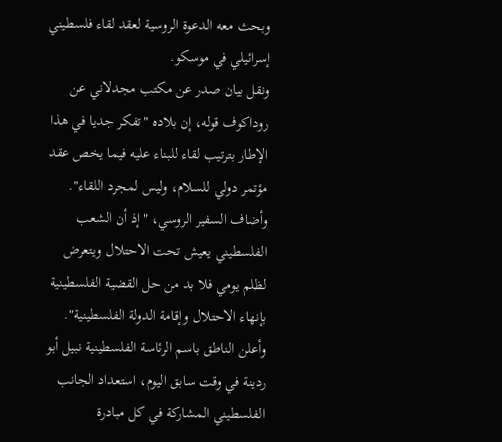وبحث معه الدعوة الروسية لعقد لقاء فلسطيني إسرائيلي في موسكو.
ونقل بيان صدر عن مكتب مجدلاني عن روداكوف قوله، إن بلاده "تفكر جديا في هذا الإطار بترتيب لقاء للبناء عليه فيما يخص عقد مؤتمر دولي للسلام، وليس لمجرد اللقاء".
وأضاف السفير الروسي، "إذ أن الشعب الفلسطيني يعيش تحت الاحتلال ويتعرض لظلم يومي فلا بد من حل القضية الفلسطينية بإنهاء الاحتلال وإقامة الدولة الفلسطينية".
وأعلن الناطق باسم الرئاسة الفلسطينية نبيل أبو ردينة في وقت سابق اليوم، استعداد الجانب الفلسطيني المشاركة في كل مبادرة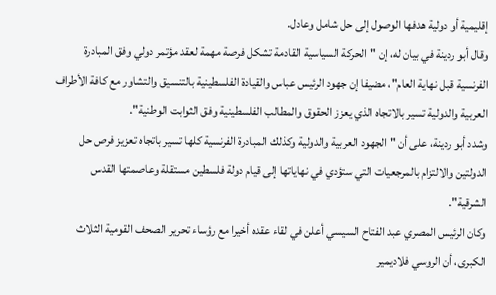إقليمية أو دولية هدفها الوصول إلى حل شامل وعادل.
وقال أبو ردينة في بيان له، إن "الحركة السياسية القادمة تشكل فرصة مهمة لعقد مؤتمر دولي وفق المبادرة الفرنسية قبل نهاية العام"، مضيفا إن جهود الرئيس عباس والقيادة الفلسطينية بالتنسيق والتشاور مع كافة الأطراف العربية والدولية تسير بالاتجاه الذي يعزز الحقوق والمطالب الفلسطينية وفق الثوابت الوطنية".
وشدد أبو ردينة، على أن "الجهود العربية والدولية وكذلك المبادرة الفرنسية كلها تسير باتجاه تعزيز فرص حل الدولتين والالتزام بالمرجعيات التي ستؤدي في نهاياتها إلى قيام دولة فلسطين مستقلة وعاصمتها القدس الشرقية".
وكان الرئيس المصري عبد الفتاح السيسي أعلن في لقاء عقده أخيرا مع رؤساء تحرير الصحف القومية الثلاث الكبرى، أن الروسي فلاديمير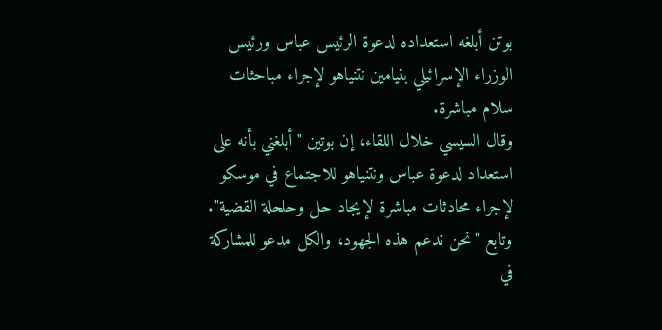بوتن أبلغه استعداده لدعوة الرئيس عباس ورئيس الوزراء الإسرائيلي بنيامين نتنياهو لإجراء مباحثات سلام مباشرة.
وقال السيسي خلال اللقاء، إن بوتين "أبلغني بأنه على استعداد لدعوة عباس ونتنياهو للاجتماع في موسكو لإجراء محادثات مباشرة لإيجاد حل وحلحلة القضية".
وتابع "نحن ندعم هذه الجهود، والكل مدعو للمشاركة في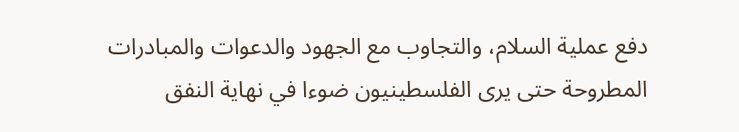دفع عملية السلام، والتجاوب مع الجهود والدعوات والمبادرات المطروحة حتى يرى الفلسطينيون ضوءا في نهاية النفق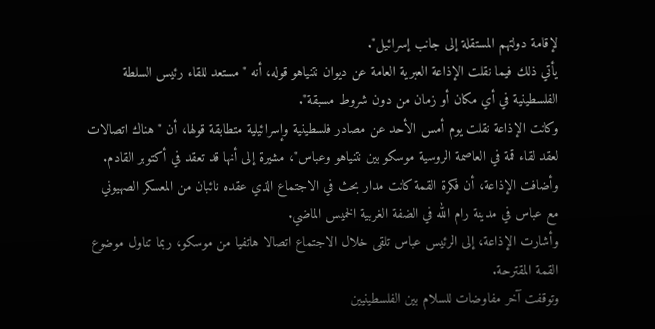لإقامة دولتهم المستقلة إلى جانب إسرائيل".
يأتي ذلك فيما نقلت الإذاعة العبرية العامة عن ديوان نتنياهو قوله، أنه "مستعد للقاء رئيس السلطة الفلسطينية في أي مكان أو زمان من دون شروط مسبقة".
وكانت الإذاعة نقلت يوم أمس الأحد عن مصادر فلسطينية وإسرائيلية متطابقة قولها، أن "هناك اتصالات لعقد لقاء قمة في العاصمة الروسية موسكو بين نتنياهو وعباس"، مشيرة إلى أنها قد تعقد في أكتوبر القادم.
وأضافت الإذاعة، أن فكرة القمة كانت مدار بحث في الاجتماع الذي عقده نائبان من المعسكر الصهيوني مع عباس في مدينة رام الله في الضفة الغربية الخميس الماضي.
وأشارت الإذاعة، إلى الرئيس عباس تلقى خلال الاجتماع اتصالا هاتفيا من موسكو، ربما تناول موضوع القمة المقترحة.
وتوقفت آخر مفاوضات للسلام بين الفلسطينيين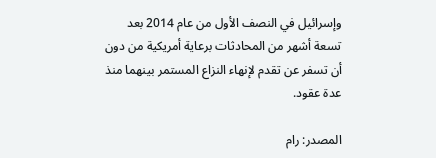وإسرائيل في النصف الأول من عام 2014 بعد تسعة أشهر من المحادثات برعاية أمريكية من دون أن تسفر عن تقدم لإنهاء النزاع المستمر بينهما منذ عدة عقود.

المصدر: رام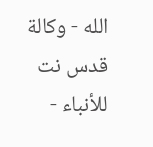الله - وكالة قدس نت للأنباء -